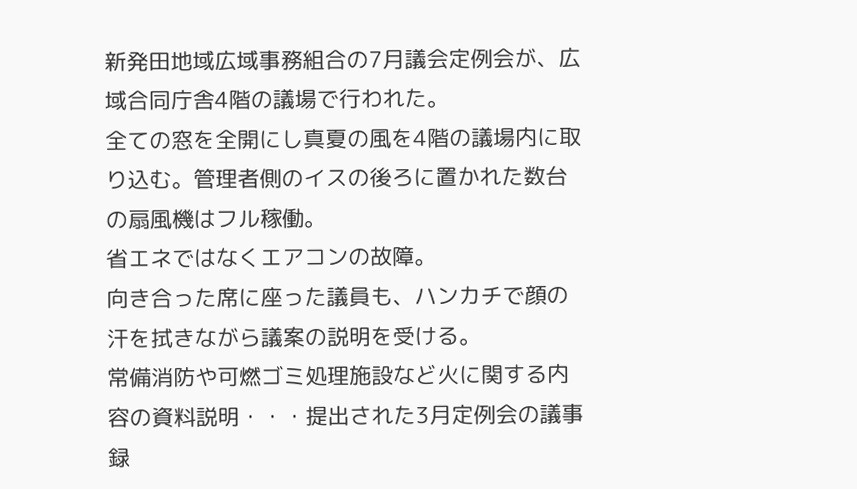新発田地域広域事務組合の7月議会定例会が、広域合同庁舎4階の議場で行われた。
全ての窓を全開にし真夏の風を4階の議場内に取り込む。管理者側のイスの後ろに置かれた数台の扇風機はフル稼働。
省エネではなくエアコンの故障。
向き合った席に座った議員も、ハンカチで顔の汗を拭きながら議案の説明を受ける。
常備消防や可燃ゴミ処理施設など火に関する内容の資料説明・・・提出された3月定例会の議事録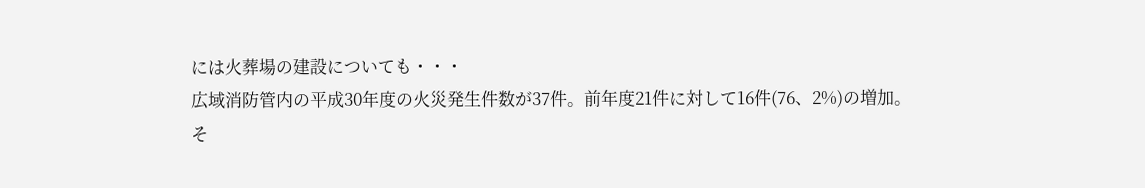には火葬場の建設についても・・・
広域消防管内の平成30年度の火災発生件数が37件。前年度21件に対して16件(76、2%)の増加。
そ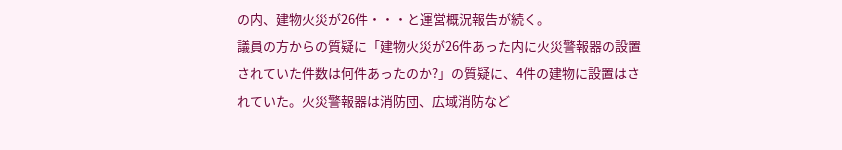の内、建物火災が26件・・・と運営概況報告が続く。
議員の方からの質疑に「建物火災が26件あった内に火災警報器の設置されていた件数は何件あったのか?」の質疑に、4件の建物に設置はされていた。火災警報器は消防団、広域消防など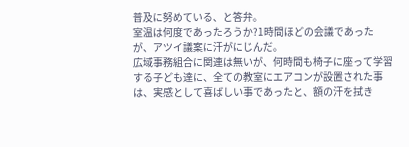普及に努めている、と答弁。
室温は何度であったろうか?1時間ほどの会議であったが、アツイ議案に汗がにじんだ。
広域事務組合に関連は無いが、何時間も椅子に座って学習する子ども達に、全ての教室にエアコンが設置された事は、実感として喜ばしい事であったと、額の汗を拭き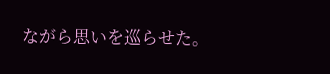ながら思いを巡らせた。